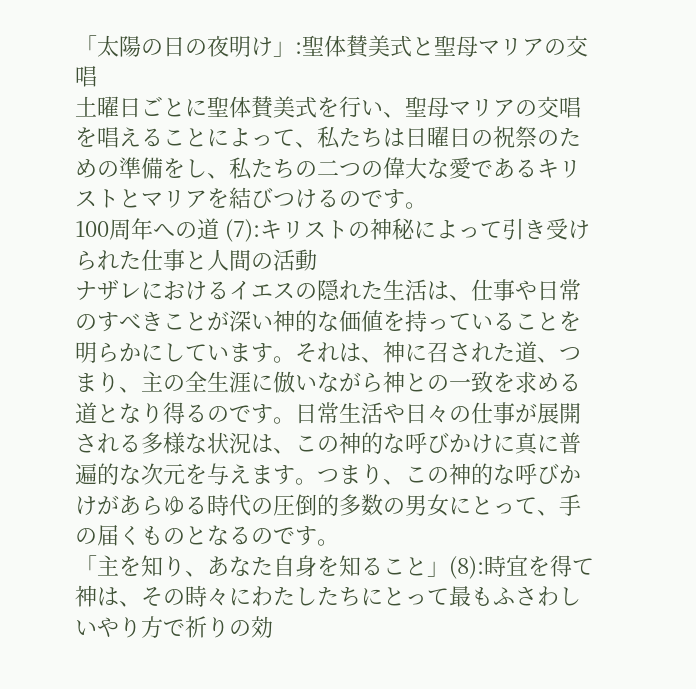「太陽の日の夜明け」:聖体賛美式と聖母マリアの交唱
土曜日ごとに聖体賛美式を行い、聖母マリアの交唱を唱えることによって、私たちは日曜日の祝祭のための準備をし、私たちの二つの偉大な愛であるキリストとマリアを結びつけるのです。
100周年への道 (7):キリストの神秘によって引き受けられた仕事と人間の活動
ナザレにおけるイエスの隠れた生活は、仕事や日常のすべきことが深い神的な価値を持っていることを明らかにしています。それは、神に召された道、つまり、主の全生涯に倣いながら神との一致を求める道となり得るのです。日常生活や日々の仕事が展開される多様な状況は、この神的な呼びかけに真に普遍的な次元を与えます。つまり、この神的な呼びかけがあらゆる時代の圧倒的多数の男女にとって、手の届くものとなるのです。
「主を知り、あなた自身を知ること」(8):時宜を得て
神は、その時々にわたしたちにとって最もふさわしいやり方で祈りの効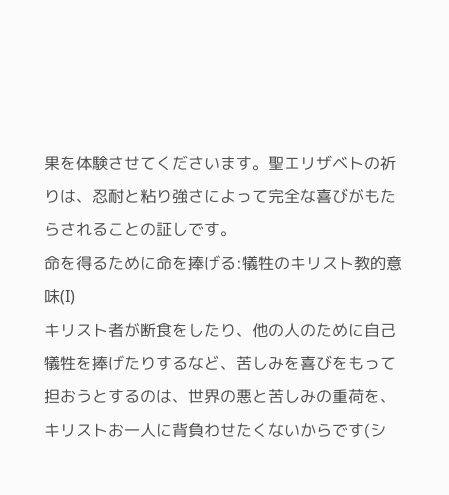果を体験させてくださいます。聖エリザベトの祈りは、忍耐と粘り強さによって完全な喜びがもたらされることの証しです。
命を得るために命を捧げる:犠牲のキリスト教的意味(I)
キリスト者が断食をしたり、他の人のために自己犠牲を捧げたりするなど、苦しみを喜びをもって担おうとするのは、世界の悪と苦しみの重荷を、キリストお一人に背負わせたくないからです(シ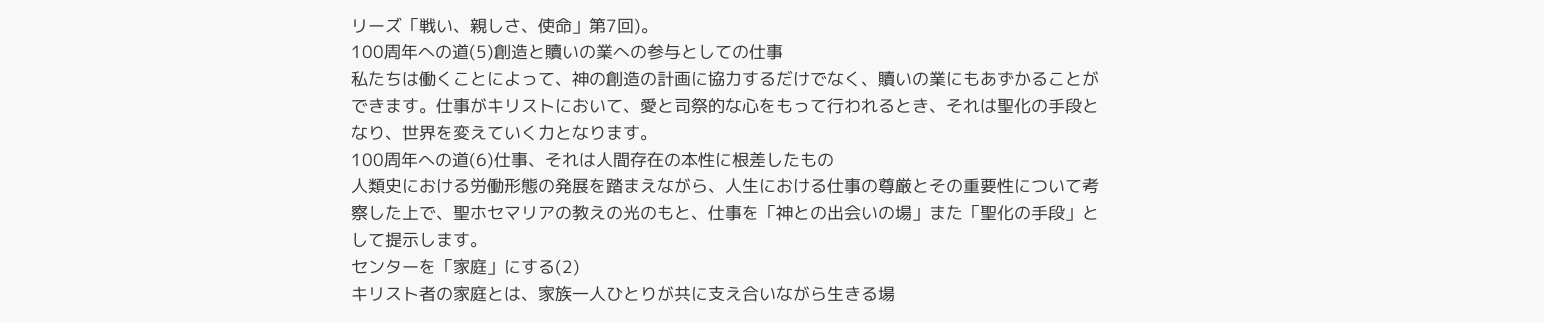リーズ「戦い、親しさ、使命」第7回)。
100周年への道(5)創造と贖いの業への参与としての仕事
私たちは働くことによって、神の創造の計画に協力するだけでなく、贖いの業にもあずかることができます。仕事がキリストにおいて、愛と司祭的な心をもって行われるとき、それは聖化の手段となり、世界を変えていく力となります。
100周年への道(6)仕事、それは人間存在の本性に根差したもの
人類史における労働形態の発展を踏まえながら、人生における仕事の尊厳とその重要性について考察した上で、聖ホセマリアの教えの光のもと、仕事を「神との出会いの場」また「聖化の手段」として提示します。
センターを「家庭」にする(2)
キリスト者の家庭とは、家族一人ひとりが共に支え合いながら生きる場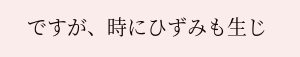ですが、時にひずみも生じ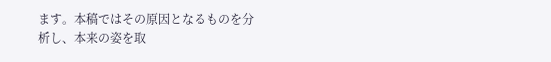ます。本稿ではその原因となるものを分析し、本来の姿を取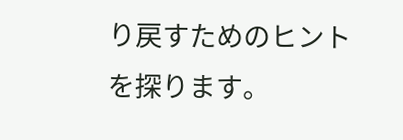り戻すためのヒントを探ります。